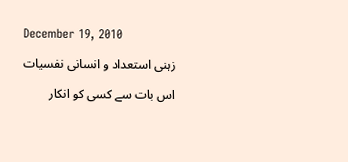December 19, 2010

زہنی استعداد و انسانی نفسیات

اس بات سے کسی کو انکار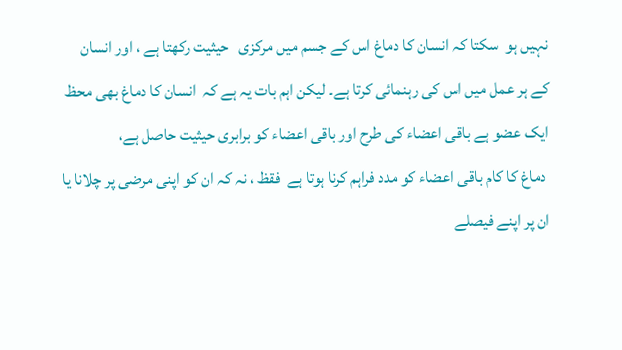نہیں ہو  سکتا کہ انسان کا دماغ اس کے جسم میں مرکزی   حیثیت رکھتا ہے ، اور انسان کے ہر عمل میں اس کی رہنمائی کرتا ہے۔ لیکن اہم بات یہ ہے کہ  انسان کا دماغ بھی محظ ایک عضو ہے باقی اعضاء کی طرح اور باقی اعضاء کو برابری حیثیت حاصل ہے،
 دماغ کا کام باقی اعضاء کو مدد فراہم کرنا ہوتا ہے  فقظ ، نہ کہ ان کو اپنی مرضی پر چلانا یا ان پر اپنے فیصلے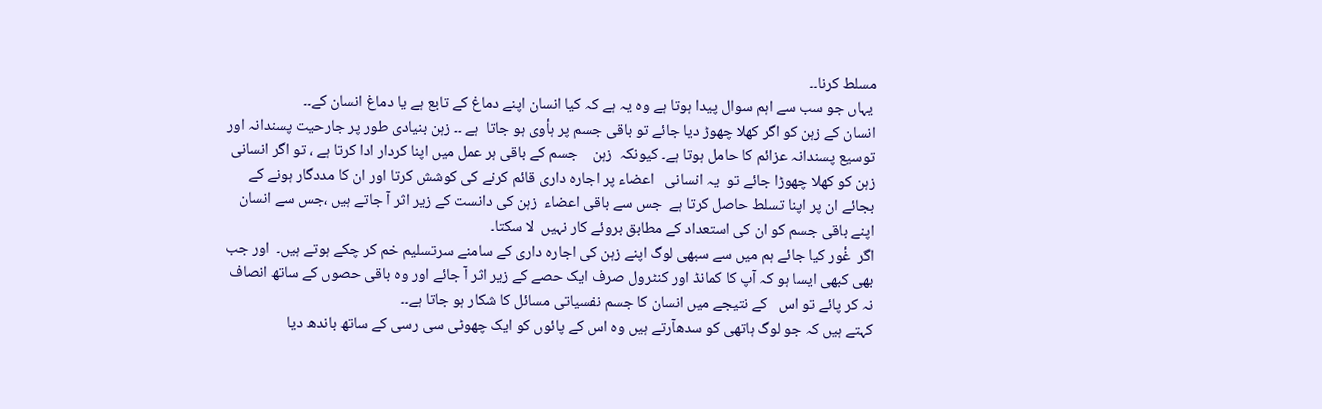مسلط کرنا۔۔
 یہاں جو سب سے اہم سوال پیدا ہوتا ہے وہ یہ ہے کہ کیا انسان اپنے دماغ کے تابع ہے یا دماغ انسان کے۔۔
انسان کے زہن کو اگر کھلا چھوڑ دیا جائے تو باقی جسم پر ہأوی ہو جاتا  ہے ۔۔ زہن بنیادی طور پر جارحیت پسندانہ اور  توسیع پسندانہ عزائم کا حامل ہوتا ہے۔ کیونکہ  زہن    جسم کے باقی ہر عمل میں اپنا کردار ادا کرتا ہے ، تو اگر انسانی زہن کو کھلا چھوڑا جائے تو  یہ انسانی   اعضاء پر اجارہ داری قائم کرنے کی کوشش کرتا اور ان کا مددگار ہونے کے بجائے ان پر اپنا تسلط حاصل کرتا ہے  جس سے باقی اعضاء  زہن کی دانست کے زیر اثر آ جاتے ہیں ،جس سے انسان اپنے باقی جسم کو ان کی استعداد کے مطابق بروئے کار نہیں  لا سکتا۔
اگر  غٔور کیا جائے ہم میں سے سبھی لوگ اپنے زہن کی اجارہ داری کے سامنے سرتسلیم خم کر چکے ہوتے ہیں۔  اور جب بھی کبھی ایسا ہو کہ آپ کا کمانڈ اور کنٹرول صرف ایک حصے کے زیر اثر آ جائے اور وہ باقی حصوں کے ساتھ انصاف نہ کر پائے تو اس   کے نتیجے میں انسان کا جسم نفسیاتی مسائل کا شکار ہو جاتا ہے۔۔
کہتے ہیں کہ جو لوگ ہاتھی کو سدھآرتے ہیں وہ اس کے پائوں کو ایک چھوٹی سی رسی کے ساتھ باندھ دیا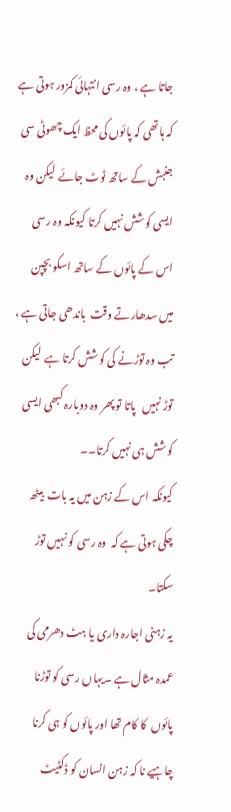جاتا ہے ، وہ رسی انتہائی کمزور ہوتی ہے کہ ہاتھی کہ پائوں کی محظ ایک چھوٹی سی   جنبش کے ساتھ ٹوٹ جائے  لیکن وہ ایسی کوشش نہیں کرتا کیونکہ وہ رسی اس کے پائوں کے ساتھ اسکو بچپن میں سدھارتے وقت  باندھی جاتی ہے ، تب وہ توڑنے کی کوشش کرتا ہے  لیکن توڑ نہیں   پاتا تو پھر وہ دوبارہ کبھی ایسی کوشش ہی نہیں کرتا۔۔
کیونکہ اس کے زہن میں یہ بات  بیٹھ چکی ہوتی ہے کہ  وہ رسی کو نہیں توڑ سکتا۔
یہ زہنی اجارہ داری یا ہٹ دھرمی کی عمدہ مثال ہے ۔یہاں رسی کو توڑنا  پائوں  کا کام تھا اور پائوں کو ہی کرنا چاہیے نا کہ زہن انسان کو ڈکٹیٹ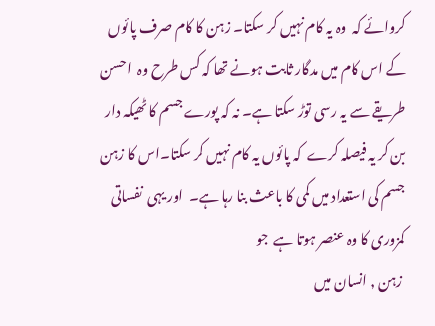کروائے کہ  وہ یہ کام نہیں کر سکتا۔ زہن کا کام صرف پائوں کے اس کام میں مدگار ثابت ہونے تھا کہ کس طرح وہ  احسن طریقے سے یہ رسی توڑ سکتا ہے۔ نہ کہ پورے جسم کا ٹھیکہ دار بن کر یہ فیصلہ کرے  کہ پائوں یہ کام نہیں کر سکتا۔اس کا زہن  جسم کی استعداد میں کمی کا باعث بنا رہا ہے۔  اور یہی  نفساتی کمزوری کا وہ عنصر ہوتا ہے  جو
 زہن , انسان میں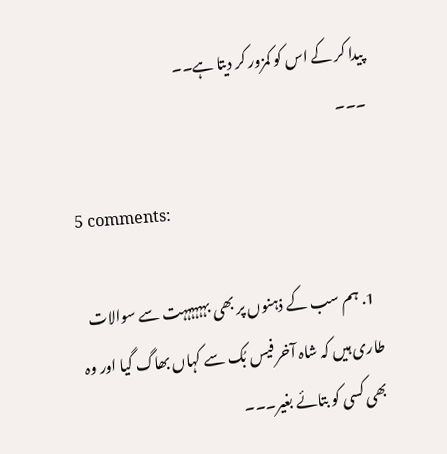پیدا کر کے اس کو کمزور کر دیتا ہے۔۔
۔۔۔

5 comments:

  1. ہم سب کے ذہنوں پر بھی بہہہہہہت سے سوالات طاری ہیں کہ شاہ آخر فیس بُک سے کہاں بھاگ گیا اور وہ بھی کسی کو بتائے بغیر۔۔۔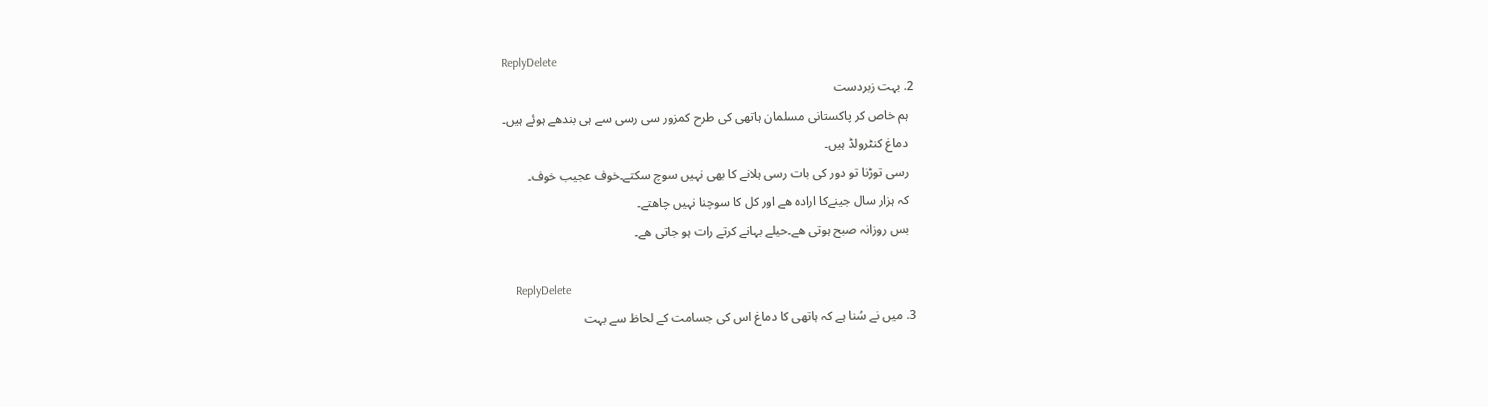ReplyDelete
  2. بہت زبردست
    ہم خاص کر پاکستانی مسلمان ہاتھی کی طرح کمزور سی رسی سے ہی بندھے ہوئے ہیں۔
    دماغ کنٹرولڈ ہیں۔
    رسی توڑنا تو دور کی بات رسی ہلانے کا بھی نہیں سوچ سکتے۔خوف عجیب خوف۔
    کہ ہزار سال جینےکا ارادہ ھے اور کل کا سوچنا نہیں چاھتے۔
    بس روزانہ صبح ہوتی ھے۔حیلے بہانے کرتے رات ہو جاتی ھے۔

    ReplyDelete
  3. ميں نے سُنا ہے کہ ہاتھی کا دماغ اس کی جسامت کے لحاظ سے بہت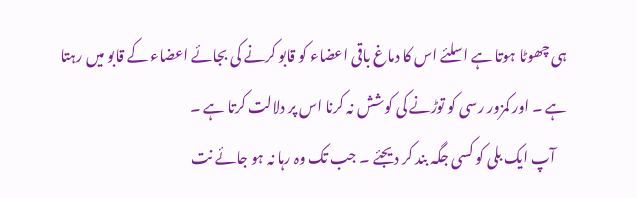ہی چھوٹا ہوتا ہے اسلئے اس کا دماغ باقی اعضاء کو قابو کرنے کی بجائے اعضاء کے قابو ميں رہتا ہے ۔ اور کمزور رسی کو توڑنے کی کوشش نہ کرنا اس پر دلالت کرتا ہے ۔
    آپ ايک بلی کو کسی جگہ بند کر ديجئے ۔ جب تک وہ رہا نہ ہو جائے نت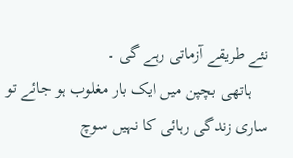نئے طريقے آزماتی رہے گی ۔
    ہاتھی بچپن ميں ايک بار مغلوب ہو جائے تو ساری زندگی رہائی کا نہيں سوچ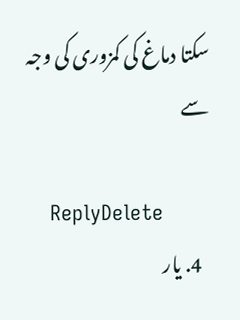سکتا دماغ کی کمزوری کی وجہ سے

    ReplyDelete
  4. یار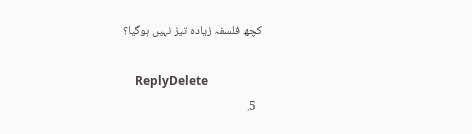کچھ فلسفہ زیادہ تیز نہیں ہوگیا؟

    ReplyDelete
  5.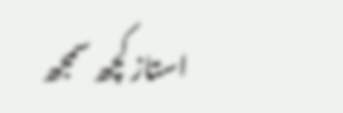استاز کچھ سمجھ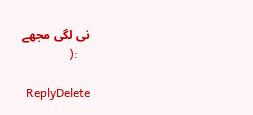نی لگی مجھے
    :(

    ReplyDelete